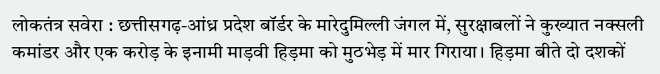लोकतंत्र सवेरा : छत्तीसगढ़-आंध्र प्रदेश बॉर्डर के मारेदुमिल्ली जंगल में, सुरक्षाबलों ने कुख्यात नक्सली कमांडर और एक करोड़ के इनामी माड़वी हिड़मा को मुठभेड़ में मार गिराया। हिड़मा बीते दो दशकों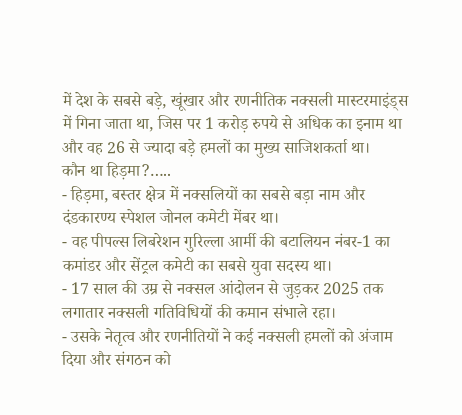में देश के सबसे बड़े, खूंखार और रणनीतिक नक्सली मास्टरमाइंड्स में गिना जाता था, जिस पर 1 करोड़ रुपये से अधिक का इनाम था और वह 26 से ज्यादा बड़े हमलों का मुख्य साजिशकर्ता था।
कौन था हिड़मा?…..
- हिड़मा, बस्तर क्षेत्र में नक्सलियों का सबसे बड़ा नाम और दंडकारण्य स्पेशल जोनल कमेटी मेंबर था।
- वह पीपल्स लिबरेशन गुरिल्ला आर्मी की बटालियन नंबर-1 का कमांडर और सेंट्रल कमेटी का सबसे युवा सदस्य था।
- 17 साल की उम्र से नक्सल आंदोलन से जुड़कर 2025 तक लगातार नक्सली गतिविधियों की कमान संभाले रहा।
- उसके नेतृत्व और रणनीतियों ने कई नक्सली हमलों को अंजाम दिया और संगठन को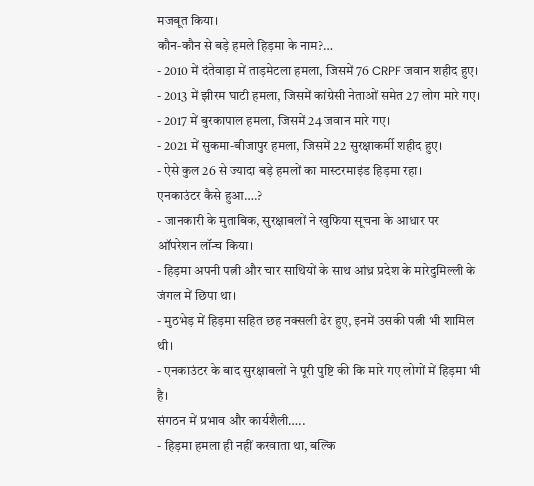मजबूत किया।
कौन-कौन से बड़े हमले हिड़मा के नाम?…
- 2010 में दंतेवाड़ा में ताड़मेटला हमला, जिसमें 76 CRPF जवान शहीद हुए।
- 2013 में झीरम घाटी हमला, जिसमें कांग्रेसी नेताओं समेत 27 लोग मारे गए।
- 2017 में बुरकापाल हमला, जिसमें 24 जवान मारे गए।
- 2021 में सुकमा-बीजापुर हमला, जिसमें 22 सुरक्षाकर्मी शहीद हुए।
- ऐसे कुल 26 से ज्यादा बड़े हमलों का मास्टरमाइंड हिड़मा रहा।
एनकाउंटर कैसे हुआ….?
- जानकारी के मुताबिक, सुरक्षाबलों ने खुफिया सूचना के आधार पर ऑपरेशन लॉन्च किया।
- हिड़मा अपनी पत्नी और चार साथियों के साथ आंध्र प्रदेश के मारेदुमिल्ली के जंगल में छिपा था।
- मुठभेड़ में हिड़मा सहित छह नक्सली ढेर हुए, इनमें उसकी पत्नी भी शामिल थी।
- एनकाउंटर के बाद सुरक्षाबलों ने पूरी पुष्टि की कि मारे गए लोगों में हिड़मा भी है।
संगठन में प्रभाव और कार्यशैली…..
- हिड़मा हमला ही नहीं करवाता था, बल्कि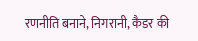रणनीति बनाने, निगरानी, कैडर की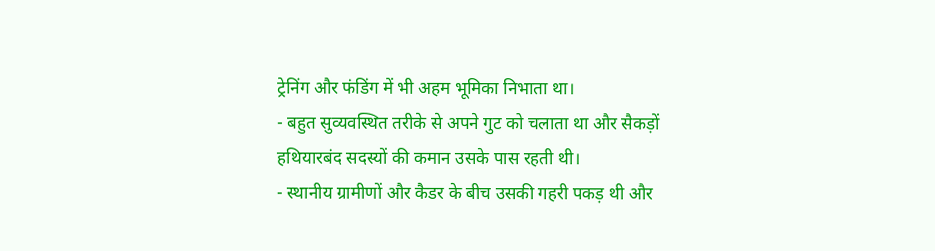ट्रेनिंग और फंडिंग में भी अहम भूमिका निभाता था।
- बहुत सुव्यवस्थित तरीके से अपने गुट को चलाता था और सैकड़ों हथियारबंद सदस्यों की कमान उसके पास रहती थी।
- स्थानीय ग्रामीणों और कैडर के बीच उसकी गहरी पकड़ थी और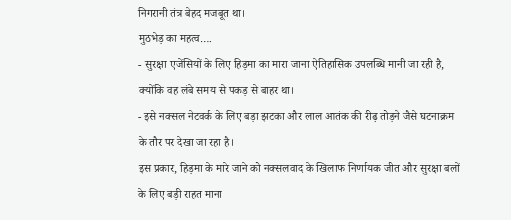निगरानी तंत्र बेहद मजबूत था।
मुठभेड़ का महत्व….
- सुरक्षा एजेंसियों के लिए हिड़मा का मारा जाना ऐतिहासिक उपलब्धि मानी जा रही है, क्योंकि वह लंबे समय से पकड़ से बाहर था।
- इसे नक्सल नेटवर्क के लिए बड़ा झटका और लाल आतंक की रीढ़ तोड़ने जैसे घटनाक्रम के तौर पर देखा जा रहा है।
इस प्रकार, हिड़मा के मारे जाने को नक्सलवाद के खिलाफ निर्णायक जीत और सुरक्षा बलों के लिए बड़ी राहत माना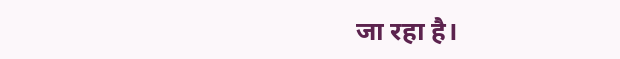जा रहा है।